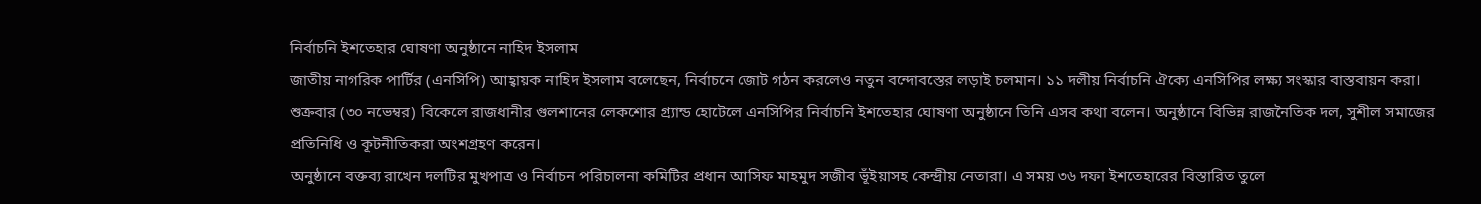নির্বাচনি ইশতেহার ঘোষণা অনুষ্ঠানে নাহিদ ইসলাম
জাতীয় নাগরিক পার্টির (এনসিপি) আহ্বায়ক নাহিদ ইসলাম বলেছেন, নির্বাচনে জোট গঠন করলেও নতুন বন্দোবস্তের লড়াই চলমান। ১১ দলীয় নির্বাচনি ঐক্যে এনসিপির লক্ষ্য সংস্কার বাস্তবায়ন করা।
শুক্রবার (৩০ নভেম্বর) বিকেলে রাজধানীর গুলশানের লেকশোর গ্র্যান্ড হোটেলে এনসিপির নির্বাচনি ইশতেহার ঘোষণা অনুষ্ঠানে তিনি এসব কথা বলেন। অনুষ্ঠানে বিভিন্ন রাজনৈতিক দল, সুশীল সমাজের প্রতিনিধি ও কূটনীতিকরা অংশগ্রহণ করেন।
অনুষ্ঠানে বক্তব্য রাখেন দলটির মুখপাত্র ও নির্বাচন পরিচালনা কমিটির প্রধান আসিফ মাহমুদ সজীব ভূঁইয়াসহ কেন্দ্রীয় নেতারা। এ সময় ৩৬ দফা ইশতেহারের বিস্তারিত তুলে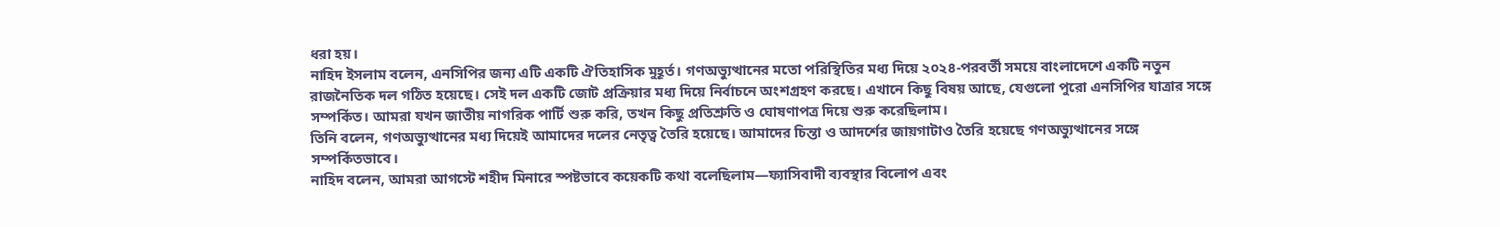ধরা হয়।
নাহিদ ইসলাম বলেন, এনসিপির জন্য এটি একটি ঐতিহাসিক মুহূর্ত। গণঅভ্যুত্থানের মতো পরিস্থিতির মধ্য দিয়ে ২০২৪-পরবর্তী সময়ে বাংলাদেশে একটি নতুন রাজনৈতিক দল গঠিত হয়েছে। সেই দল একটি জোট প্রক্রিয়ার মধ্য দিয়ে নির্বাচনে অংশগ্রহণ করছে। এখানে কিছু বিষয় আছে, যেগুলো পুরো এনসিপির যাত্রার সঙ্গে সম্পর্কিত। আমরা যখন জাতীয় নাগরিক পার্টি শুরু করি, তখন কিছু প্রতিশ্রুতি ও ঘোষণাপত্র দিয়ে শুরু করেছিলাম।
তিনি বলেন, গণঅভ্যুত্থানের মধ্য দিয়েই আমাদের দলের নেতৃত্ব তৈরি হয়েছে। আমাদের চিন্তা ও আদর্শের জায়গাটাও তৈরি হয়েছে গণঅভ্যুত্থানের সঙ্গে সম্পর্কিতভাবে।
নাহিদ বলেন, আমরা আগস্টে শহীদ মিনারে স্পষ্টভাবে কয়েকটি কথা বলেছিলাম—ফ্যাসিবাদী ব্যবস্থার বিলোপ এবং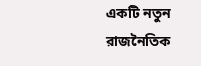একটি নতুন রাজনৈতিক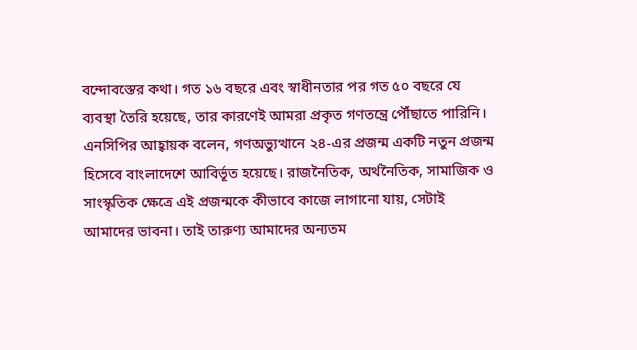বন্দোবস্তের কথা। গত ১৬ বছরে এবং স্বাধীনতার পর গত ৫০ বছরে যে ব্যবস্থা তৈরি হয়েছে, তার কারণেই আমরা প্রকৃত গণতন্ত্রে পৌঁছাতে পারিনি।
এনসিপির আহ্বায়ক বলেন, গণঅভ্যুত্থানে ২৪-এর প্রজন্ম একটি নতুন প্রজন্ম হিসেবে বাংলাদেশে আবির্ভূত হয়েছে। রাজনৈতিক, অর্থনৈতিক, সামাজিক ও সাংস্কৃতিক ক্ষেত্রে এই প্রজন্মকে কীভাবে কাজে লাগানো যায়, সেটাই আমাদের ভাবনা। তাই তারুণ্য আমাদের অন্যতম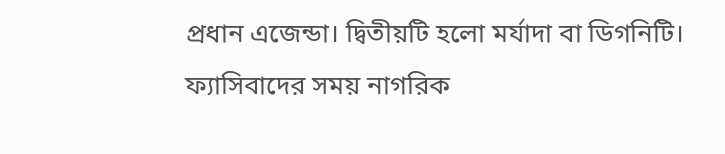প্রধান এজেন্ডা। দ্বিতীয়টি হলো মর্যাদা বা ডিগনিটি। ফ্যাসিবাদের সময় নাগরিক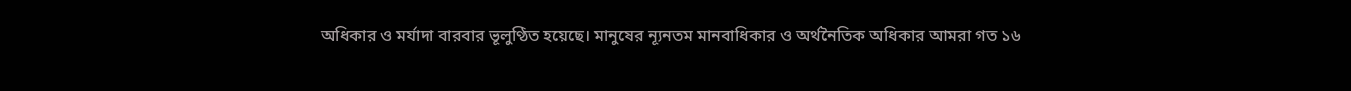অধিকার ও মর্যাদা বারবার ভূলুণ্ঠিত হয়েছে। মানুষের ন্যূনতম মানবাধিকার ও অর্থনৈতিক অধিকার আমরা গত ১৬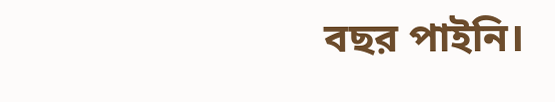বছর পাইনি।